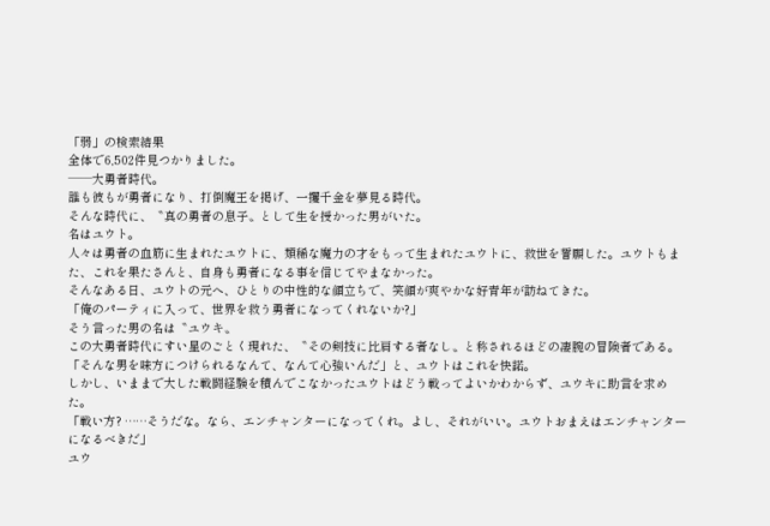「弱」の検索結果
全体で6,502件見つかりました。
──大勇者時代。
誰も彼もが勇者になり、打倒魔王を掲げ、一攫千金を夢見る時代。
そんな時代に、〝真の勇者の息子〟として生を授かった男がいた。
名はユウト。
人々は勇者の血筋に生まれたユウトに、類稀な魔力の才をもって生まれたユウトに、救世を誓願した。ユウトもまた、これを果たさんと、自身も勇者になる事を信じてやまなかった。
そんなある日、ユウトの元へ、ひとりの中性的な顔立ちで、笑顔が爽やかな好青年が訪ねてきた。
「俺のパーティに入って、世界を救う勇者になってくれないか?」
そう言った男の名は〝ユウキ〟
この大勇者時代にすい星のごとく現れた、〝その剣技に比肩する者なし〟と称されるほどの凄腕の冒険者である。
「そんな男を味方につけられるなんて、なんて心強いんだ」と、ユウトはこれを快諾。
しかし、いままで大した戦闘経験を積んでこなかったユウトはどう戦ってよいかわからず、ユウキに助言を求めた。
「戦い方? ……そうだな。なら、エンチャンターになってくれ。よし、それがいい。ユウトおまえはエンチャンターになるべきだ」
ユウ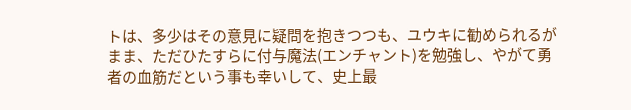トは、多少はその意見に疑問を抱きつつも、ユウキに勧められるがまま、ただひたすらに付与魔法(エンチャント)を勉強し、やがて勇者の血筋だという事も幸いして、史上最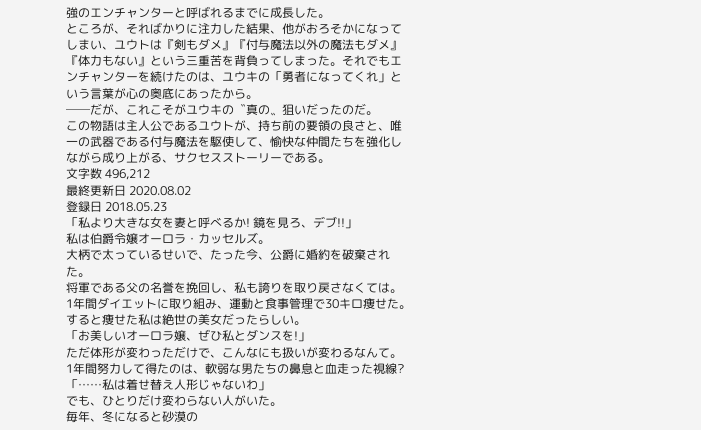強のエンチャンターと呼ばれるまでに成長した。
ところが、そればかりに注力した結果、他がおろそかになってしまい、ユウトは『剣もダメ』『付与魔法以外の魔法もダメ』『体力もない』という三重苦を背負ってしまった。それでもエンチャンターを続けたのは、ユウキの「勇者になってくれ」という言葉が心の奥底にあったから。
──だが、これこそがユウキの〝真の〟狙いだったのだ。
この物語は主人公であるユウトが、持ち前の要領の良さと、唯一の武器である付与魔法を駆使して、愉快な仲間たちを強化しながら成り上がる、サクセスストーリーである。
文字数 496,212
最終更新日 2020.08.02
登録日 2018.05.23
「私より大きな女を妻と呼べるか! 鏡を見ろ、デブ!!」
私は伯爵令嬢オーロラ・カッセルズ。
大柄で太っているせいで、たった今、公爵に婚約を破棄された。
将軍である父の名誉を挽回し、私も誇りを取り戻さなくては。
1年間ダイエットに取り組み、運動と食事管理で30キロ痩せた。
すると痩せた私は絶世の美女だったらしい。
「お美しいオーロラ嬢、ぜひ私とダンスを!」
ただ体形が変わっただけで、こんなにも扱いが変わるなんて。
1年間努力して得たのは、軟弱な男たちの鼻息と血走った視線?
「……私は着せ替え人形じゃないわ」
でも、ひとりだけ変わらない人がいた。
毎年、冬になると砂漠の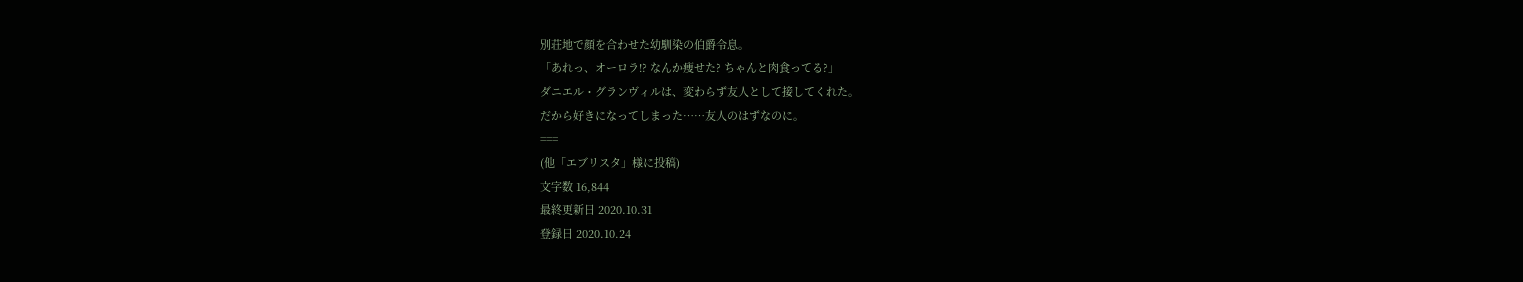別荘地で顔を合わせた幼馴染の伯爵令息。
「あれっ、オーロラ!? なんか痩せた? ちゃんと肉食ってる?」
ダニエル・グランヴィルは、変わらず友人として接してくれた。
だから好きになってしまった……友人のはずなのに。
===
(他「エブリスタ」様に投稿)
文字数 16,844
最終更新日 2020.10.31
登録日 2020.10.24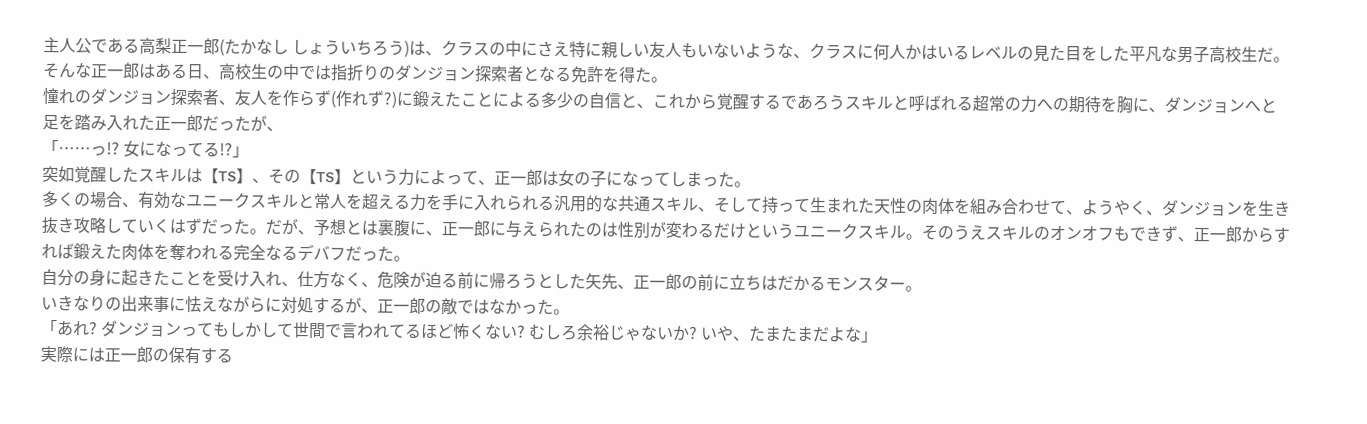主人公である高梨正一郎(たかなし しょういちろう)は、クラスの中にさえ特に親しい友人もいないような、クラスに何人かはいるレベルの見た目をした平凡な男子高校生だ。
そんな正一郎はある日、高校生の中では指折りのダンジョン探索者となる免許を得た。
憧れのダンジョン探索者、友人を作らず(作れず?)に鍛えたことによる多少の自信と、これから覚醒するであろうスキルと呼ばれる超常の力への期待を胸に、ダンジョンへと足を踏み入れた正一郎だったが、
「……っ!? 女になってる!?」
突如覚醒したスキルは【TS】、その【TS】という力によって、正一郎は女の子になってしまった。
多くの場合、有効なユニークスキルと常人を超える力を手に入れられる汎用的な共通スキル、そして持って生まれた天性の肉体を組み合わせて、ようやく、ダンジョンを生き抜き攻略していくはずだった。だが、予想とは裏腹に、正一郎に与えられたのは性別が変わるだけというユニークスキル。そのうえスキルのオンオフもできず、正一郎からすれば鍛えた肉体を奪われる完全なるデバフだった。
自分の身に起きたことを受け入れ、仕方なく、危険が迫る前に帰ろうとした矢先、正一郎の前に立ちはだかるモンスター。
いきなりの出来事に怯えながらに対処するが、正一郎の敵ではなかった。
「あれ? ダンジョンってもしかして世間で言われてるほど怖くない? むしろ余裕じゃないか? いや、たまたまだよな」
実際には正一郎の保有する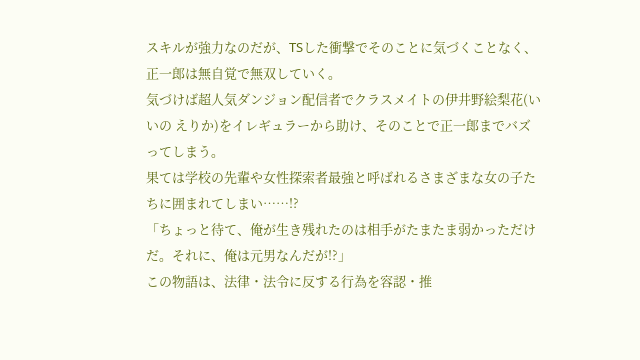スキルが強力なのだが、TSした衝撃でそのことに気づくことなく、正一郎は無自覚で無双していく。
気づけば超人気ダンジョン配信者でクラスメイトの伊井野絵梨花(いいの えりか)をイレギュラーから助け、そのことで正一郎までバズってしまう。
果ては学校の先輩や女性探索者最強と呼ばれるさまざまな女の子たちに囲まれてしまい……!?
「ちょっと待て、俺が生き残れたのは相手がたまたま弱かっただけだ。それに、俺は元男なんだが!?」
この物語は、法律・法令に反する行為を容認・推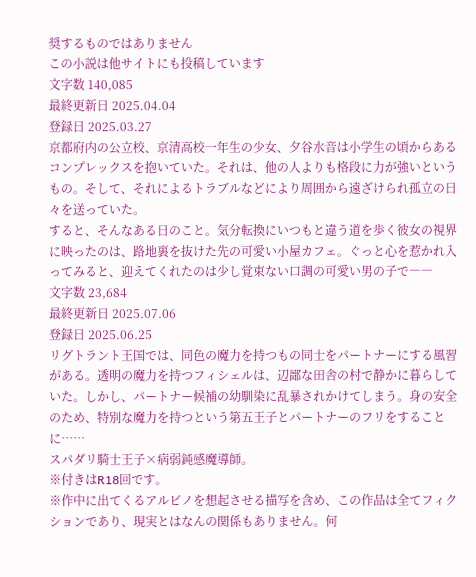奨するものではありません
この小説は他サイトにも投稿しています
文字数 140,085
最終更新日 2025.04.04
登録日 2025.03.27
京都府内の公立校、京清高校一年生の少女、夕谷水音は小学生の頃からあるコンプレックスを抱いていた。それは、他の人よりも格段に力が強いというもの。そして、それによるトラブルなどにより周囲から遠ざけられ孤立の日々を送っていた。
すると、そんなある日のこと。気分転換にいつもと違う道を歩く彼女の視界に映ったのは、路地裏を抜けた先の可愛い小屋カフェ。ぐっと心を惹かれ入ってみると、迎えてくれたのは少し覚束ない口調の可愛い男の子で――
文字数 23,684
最終更新日 2025.07.06
登録日 2025.06.25
リグトラント王国では、同色の魔力を持つもの同士をパートナーにする風習がある。透明の魔力を持つフィシェルは、辺鄙な田舎の村で静かに暮らしていた。しかし、パートナー候補の幼馴染に乱暴されかけてしまう。身の安全のため、特別な魔力を持つという第五王子とパートナーのフリをすることに……
スパダリ騎士王子×病弱鈍感魔導師。
※付きはR18回です。
※作中に出てくるアルビノを想起させる描写を含め、この作品は全てフィクションであり、現実とはなんの関係もありません。何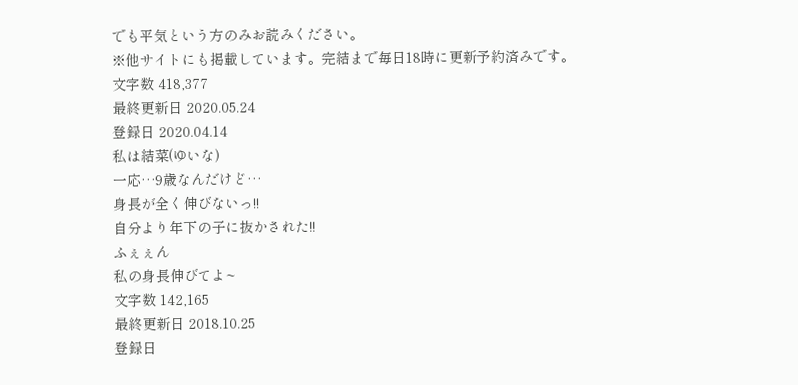でも平気という方のみお読みください。
※他サイトにも掲載しています。完結まで毎日18時に更新予約済みです。
文字数 418,377
最終更新日 2020.05.24
登録日 2020.04.14
私は結菜(ゆいな)
一応…9歳なんだけど…
身長が全く伸びないっ!!
自分より年下の子に抜かされた!!
ふぇぇん
私の身長伸びてよ~
文字数 142,165
最終更新日 2018.10.25
登録日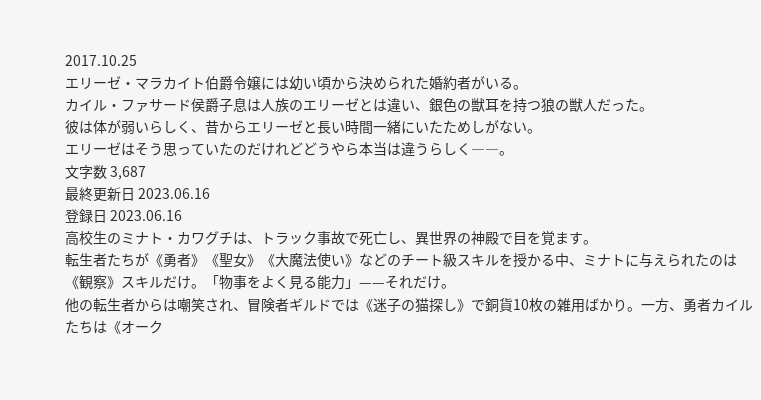2017.10.25
エリーゼ・マラカイト伯爵令嬢には幼い頃から決められた婚約者がいる。
カイル・ファサード侯爵子息は人族のエリーゼとは違い、銀色の獣耳を持つ狼の獣人だった。
彼は体が弱いらしく、昔からエリーゼと長い時間一緒にいたためしがない。
エリーゼはそう思っていたのだけれどどうやら本当は違うらしく――。
文字数 3,687
最終更新日 2023.06.16
登録日 2023.06.16
高校生のミナト・カワグチは、トラック事故で死亡し、異世界の神殿で目を覚ます。
転生者たちが《勇者》《聖女》《大魔法使い》などのチート級スキルを授かる中、ミナトに与えられたのは《観察》スキルだけ。「物事をよく見る能力」——それだけ。
他の転生者からは嘲笑され、冒険者ギルドでは《迷子の猫探し》で銅貨10枚の雑用ばかり。一方、勇者カイルたちは《オーク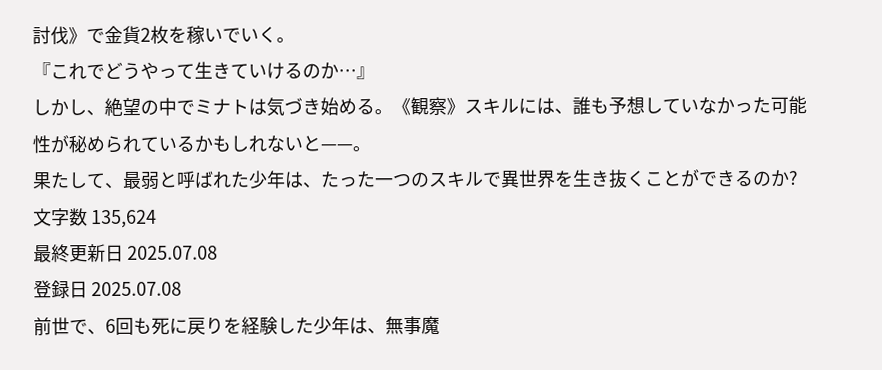討伐》で金貨2枚を稼いでいく。
『これでどうやって生きていけるのか…』
しかし、絶望の中でミナトは気づき始める。《観察》スキルには、誰も予想していなかった可能性が秘められているかもしれないと——。
果たして、最弱と呼ばれた少年は、たった一つのスキルで異世界を生き抜くことができるのか?
文字数 135,624
最終更新日 2025.07.08
登録日 2025.07.08
前世で、6回も死に戻りを経験した少年は、無事魔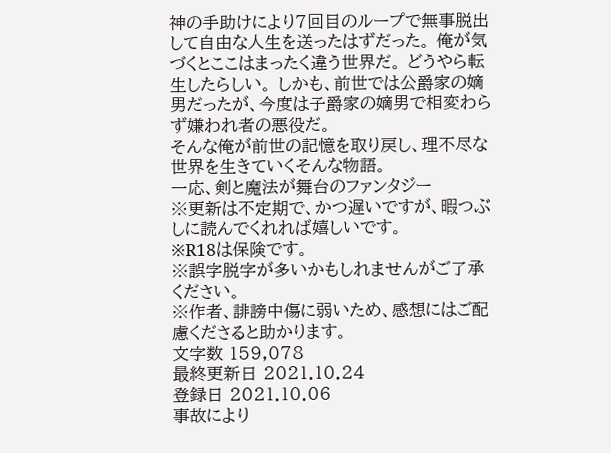神の手助けにより7回目のループで無事脱出して自由な人生を送ったはずだった。 俺が気づくとここはまったく違う世界だ。 どうやら転生したらしい。 しかも、前世では公爵家の嫡男だったが、今度は子爵家の嫡男で相変わらず嫌われ者の悪役だ。
そんな俺が前世の記憶を取り戻し、理不尽な世界を生きていくそんな物語。
一応、剣と魔法が舞台のファンタジー
※更新は不定期で、かつ遅いですが、暇つぶしに読んでくれれば嬉しいです。
※R18は保険です。
※誤字脱字が多いかもしれませんがご了承ください。
※作者、誹謗中傷に弱いため、感想にはご配慮くださると助かります。
文字数 159,078
最終更新日 2021.10.24
登録日 2021.10.06
事故により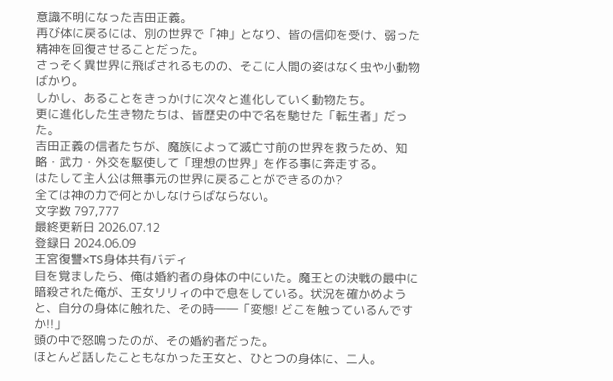意識不明になった吉田正義。
再び体に戻るには、別の世界で「神」となり、皆の信仰を受け、弱った精神を回復させることだった。
さっそく異世界に飛ばされるものの、そこに人間の姿はなく虫や小動物ばかり。
しかし、あることをきっかけに次々と進化していく動物たち。
更に進化した生き物たちは、皆歴史の中で名を馳せた「転生者」だった。
吉田正義の信者たちが、魔族によって滅亡寸前の世界を救うため、知略・武力・外交を駆使して「理想の世界」を作る事に奔走する。
はたして主人公は無事元の世界に戻ることができるのか?
全ては神の力で何とかしなけらばならない。
文字数 797,777
最終更新日 2026.07.12
登録日 2024.06.09
王宮復讐×TS身体共有バディ
目を覚ましたら、俺は婚約者の身体の中にいた。魔王との決戦の最中に暗殺された俺が、王女リリィの中で息をしている。状況を確かめようと、自分の身体に触れた、その時――「変態! どこを触っているんですか!!」
頭の中で怒鳴ったのが、その婚約者だった。
ほとんど話したこともなかった王女と、ひとつの身体に、二人。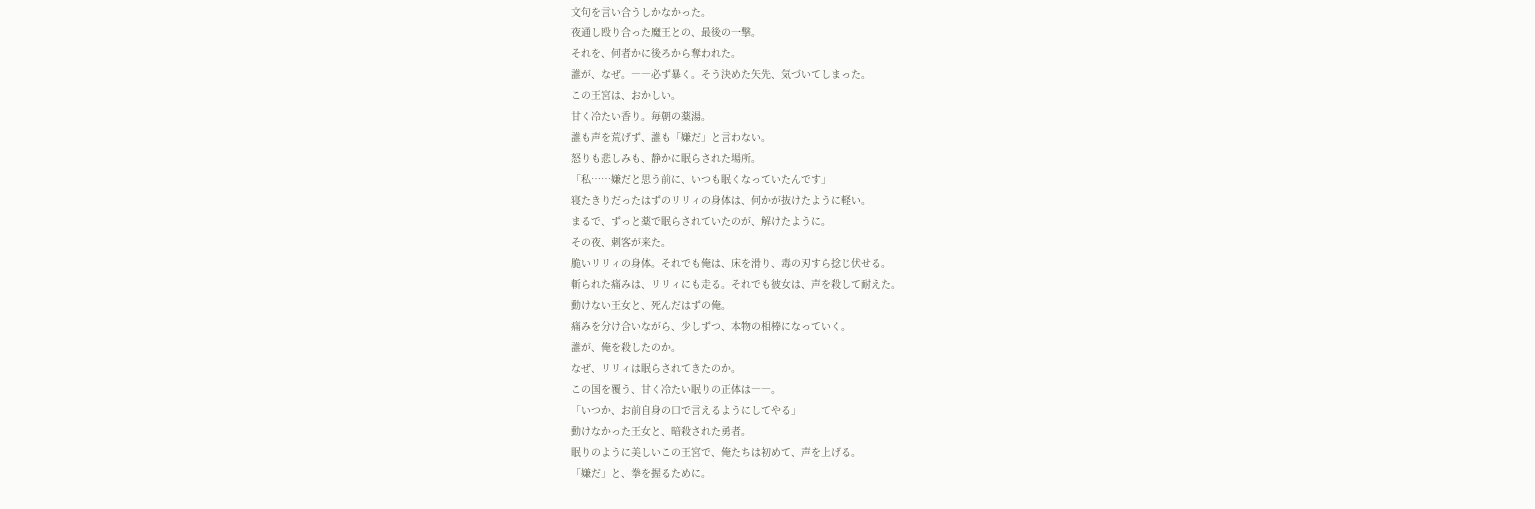文句を言い合うしかなかった。
夜通し殴り合った魔王との、最後の一撃。
それを、何者かに後ろから奪われた。
誰が、なぜ。――必ず暴く。そう決めた矢先、気づいてしまった。
この王宮は、おかしい。
甘く冷たい香り。毎朝の薬湯。
誰も声を荒げず、誰も「嫌だ」と言わない。
怒りも悲しみも、静かに眠らされた場所。
「私……嫌だと思う前に、いつも眠くなっていたんです」
寝たきりだったはずのリリィの身体は、何かが抜けたように軽い。
まるで、ずっと薬で眠らされていたのが、解けたように。
その夜、刺客が来た。
脆いリリィの身体。それでも俺は、床を滑り、毒の刃すら捻じ伏せる。
斬られた痛みは、リリィにも走る。それでも彼女は、声を殺して耐えた。
動けない王女と、死んだはずの俺。
痛みを分け合いながら、少しずつ、本物の相棒になっていく。
誰が、俺を殺したのか。
なぜ、リリィは眠らされてきたのか。
この国を覆う、甘く冷たい眠りの正体は――。
「いつか、お前自身の口で言えるようにしてやる」
動けなかった王女と、暗殺された勇者。
眠りのように美しいこの王宮で、俺たちは初めて、声を上げる。
「嫌だ」と、拳を握るために。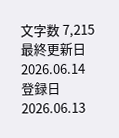文字数 7,215
最終更新日 2026.06.14
登録日 2026.06.13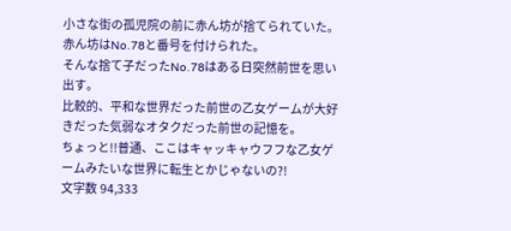小さな街の孤児院の前に赤ん坊が捨てられていた。
赤ん坊はNo.78と番号を付けられた。
そんな捨て子だったNo.78はある日突然前世を思い出す。
比較的、平和な世界だった前世の乙女ゲームが大好きだった気弱なオタクだった前世の記憶を。
ちょっと!!普通、ここはキャッキャウフフな乙女ゲームみたいな世界に転生とかじゃないの?!
文字数 94,333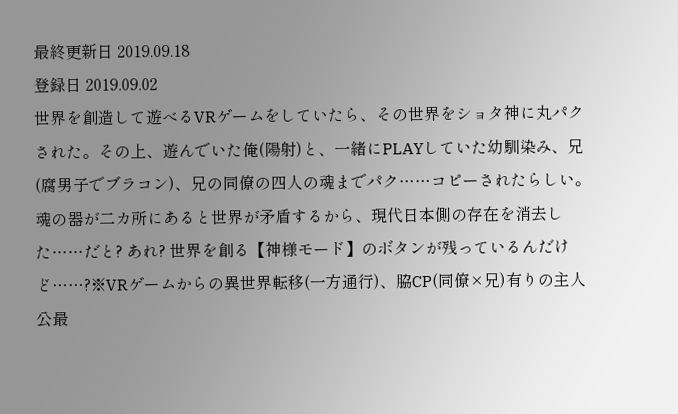最終更新日 2019.09.18
登録日 2019.09.02
世界を創造して遊べるVRゲームをしていたら、その世界をショタ神に丸パクされた。その上、遊んでいた俺(陽射)と、一緒にPLAYしていた幼馴染み、兄(腐男子でブラコン)、兄の同僚の四人の魂までパク……コピーされたらしい。魂の器が二カ所にあると世界が矛盾するから、現代日本側の存在を消去した……だと? あれ? 世界を創る【神様モード】のボタンが残っているんだけど……?※VRゲームからの異世界転移(一方通行)、脇CP(同僚×兄)有りの主人公最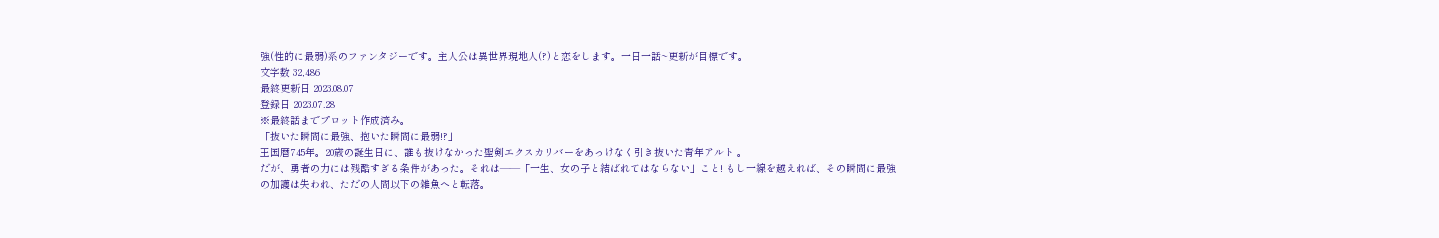強(性的に最弱)系のファンタジーです。主人公は異世界現地人(?)と恋をします。一日一話~更新が目標です。
文字数 32,486
最終更新日 2023.08.07
登録日 2023.07.28
※最終話までプロット作成済み。
「抜いた瞬間に最強、抱いた瞬間に最弱!?」
王国暦745年。20歳の誕生日に、誰も抜けなかった聖剣エクスカリバーをあっけなく引き抜いた青年アルト 。
だが、勇者の力には残酷すぎる条件があった。それは――「一生、女の子と結ばれてはならない」こと! もし一線を越えれば、その瞬間に最強の加護は失われ、ただの人間以下の雑魚へと転落。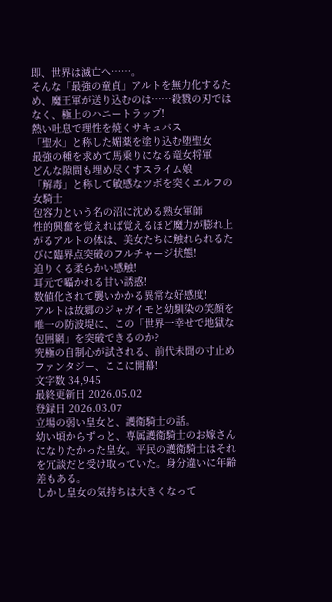即、世界は滅亡へ……。
そんな「最強の童貞」アルトを無力化するため、魔王軍が送り込むのは……殺戮の刃ではなく、極上のハニートラップ!
熱い吐息で理性を焼くサキュバス
「聖水」と称した媚薬を塗り込む堕聖女
最強の種を求めて馬乗りになる竜女将軍
どんな隙間も埋め尽くすスライム娘
「解毒」と称して敏感なツボを突くエルフの女騎士
包容力という名の沼に沈める熟女軍師
性的興奮を覚えれば覚えるほど魔力が膨れ上がるアルトの体は、美女たちに触れられるたびに臨界点突破のフルチャージ状態!
迫りくる柔らかい感触!
耳元で囁かれる甘い誘惑!
数値化されて襲いかかる異常な好感度!
アルトは故郷のジャガイモと幼馴染の笑顔を唯一の防波堤に、この「世界一幸せで地獄な包囲網」を突破できるのか?
究極の自制心が試される、前代未聞の寸止めファンタジー、ここに開幕!
文字数 34,945
最終更新日 2026.05.02
登録日 2026.03.07
立場の弱い皇女と、護衛騎士の話。
幼い頃からずっと、専属護衛騎士のお嫁さんになりたかった皇女。平民の護衛騎士はそれを冗談だと受け取っていた。身分違いに年齢差もある。
しかし皇女の気持ちは大きくなって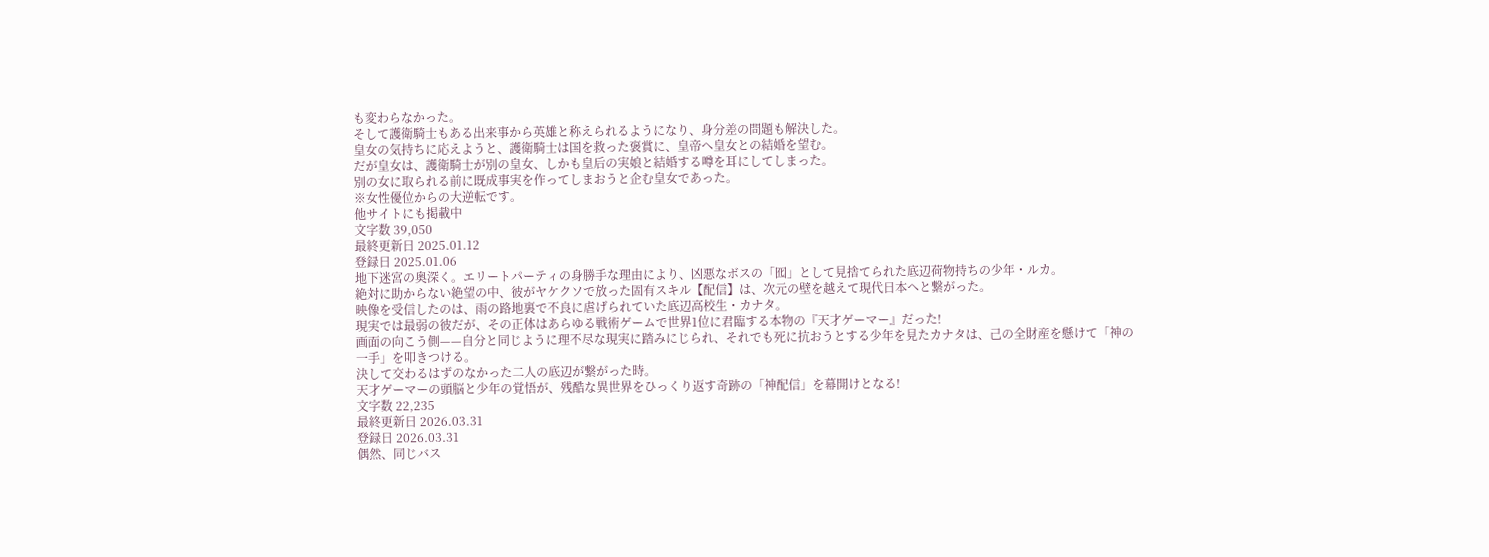も変わらなかった。
そして護衛騎士もある出来事から英雄と称えられるようになり、身分差の問題も解決した。
皇女の気持ちに応えようと、護衛騎士は国を救った褒賞に、皇帝へ皇女との結婚を望む。
だが皇女は、護衛騎士が別の皇女、しかも皇后の実娘と結婚する噂を耳にしてしまった。
別の女に取られる前に既成事実を作ってしまおうと企む皇女であった。
※女性優位からの大逆転です。
他サイトにも掲載中
文字数 39,050
最終更新日 2025.01.12
登録日 2025.01.06
地下迷宮の奥深く。エリートパーティの身勝手な理由により、凶悪なボスの「囮」として見捨てられた底辺荷物持ちの少年・ルカ。
絶対に助からない絶望の中、彼がヤケクソで放った固有スキル【配信】は、次元の壁を越えて現代日本へと繋がった。
映像を受信したのは、雨の路地裏で不良に虐げられていた底辺高校生・カナタ。
現実では最弱の彼だが、その正体はあらゆる戦術ゲームで世界1位に君臨する本物の『天才ゲーマー』だった!
画面の向こう側——自分と同じように理不尽な現実に踏みにじられ、それでも死に抗おうとする少年を見たカナタは、己の全財産を懸けて「神の一手」を叩きつける。
決して交わるはずのなかった二人の底辺が繋がった時。
天才ゲーマーの頭脳と少年の覚悟が、残酷な異世界をひっくり返す奇跡の「神配信」を幕開けとなる!
文字数 22,235
最終更新日 2026.03.31
登録日 2026.03.31
偶然、同じバス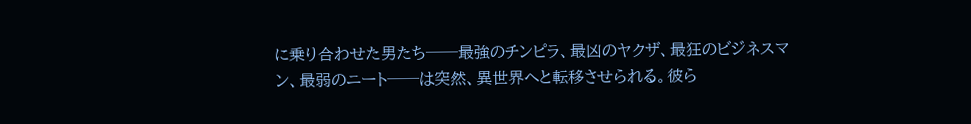に乗り合わせた男たち──最強のチンピラ、最凶のヤクザ、最狂のビジネスマン、最弱のニート──は突然、異世界へと転移させられる。彼ら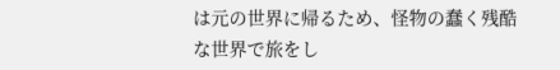は元の世界に帰るため、怪物の蠢く残酷な世界で旅をし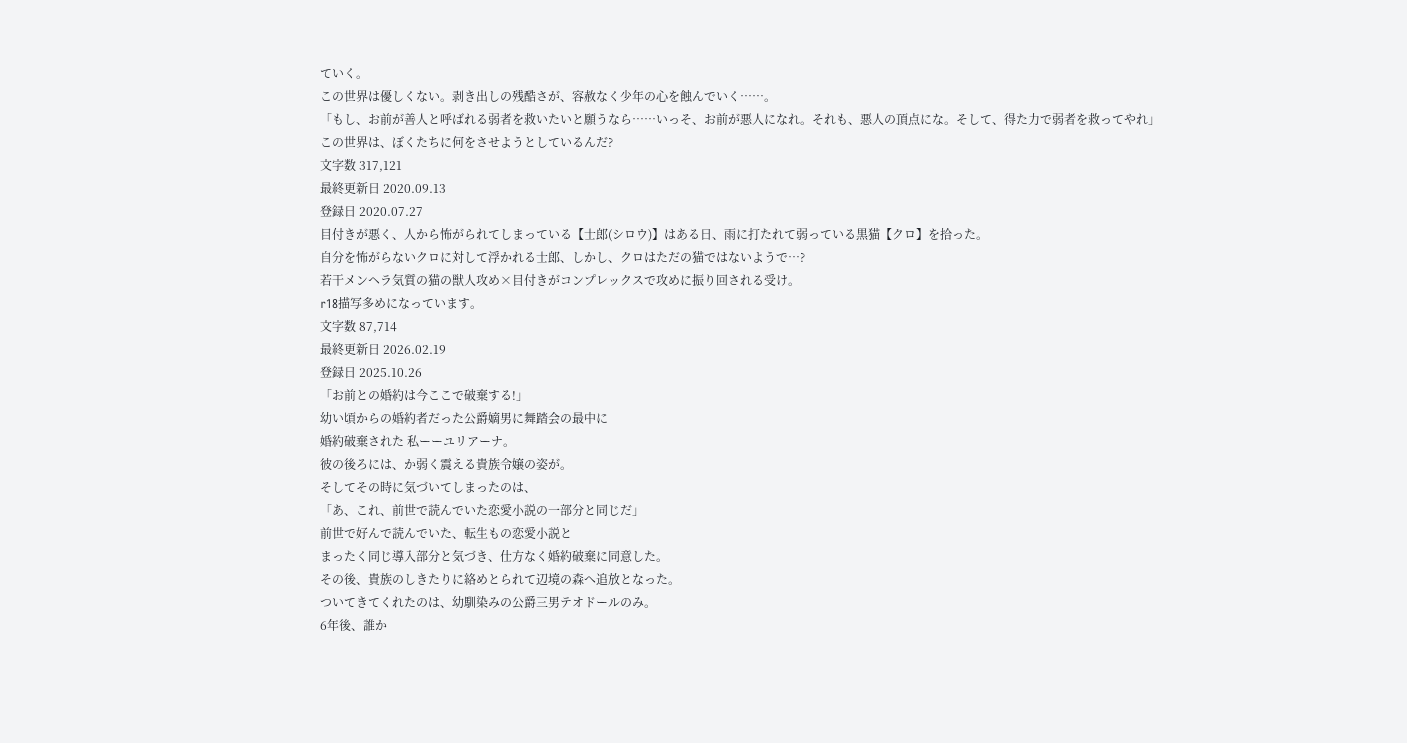ていく。
この世界は優しくない。剥き出しの残酷さが、容赦なく少年の心を蝕んでいく……。
「もし、お前が善人と呼ばれる弱者を救いたいと願うなら……いっそ、お前が悪人になれ。それも、悪人の頂点にな。そして、得た力で弱者を救ってやれ」
この世界は、ぼくたちに何をさせようとしているんだ?
文字数 317,121
最終更新日 2020.09.13
登録日 2020.07.27
目付きが悪く、人から怖がられてしまっている【士郎(シロウ)】はある日、雨に打たれて弱っている黒猫【クロ】を拾った。
自分を怖がらないクロに対して浮かれる士郎、しかし、クロはただの猫ではないようで…?
若干メンヘラ気質の猫の獣人攻め×目付きがコンプレックスで攻めに振り回される受け。
r18描写多めになっています。
文字数 87,714
最終更新日 2026.02.19
登録日 2025.10.26
「お前との婚約は今ここで破棄する!」
幼い頃からの婚約者だった公爵嫡男に舞踏会の最中に
婚約破棄された 私ーーユリアーナ。
彼の後ろには、か弱く震える貴族令嬢の姿が。
そしてその時に気づいてしまったのは、
「あ、これ、前世で読んでいた恋愛小説の一部分と同じだ」
前世で好んで読んでいた、転生もの恋愛小説と
まったく同じ導入部分と気づき、仕方なく婚約破棄に同意した。
その後、貴族のしきたりに絡めとられて辺境の森へ追放となった。
ついてきてくれたのは、幼馴染みの公爵三男テオドールのみ。
6年後、誰か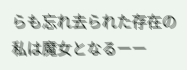らも忘れ去られた存在の私は魔女となるーー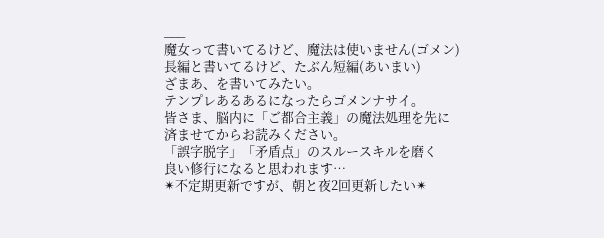___
魔女って書いてるけど、魔法は使いません(ゴメン)
長編と書いてるけど、たぶん短編(あいまい)
ざまあ、を書いてみたい。
テンプレあるあるになったらゴメンナサイ。
皆さま、脳内に「ご都合主義」の魔法処理を先に
済ませてからお読みください。
「誤字脱字」「矛盾点」のスルースキルを磨く
良い修行になると思われます…
✴不定期更新ですが、朝と夜2回更新したい✴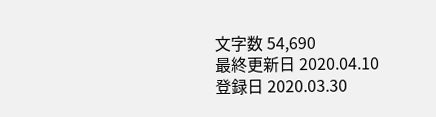文字数 54,690
最終更新日 2020.04.10
登録日 2020.03.30